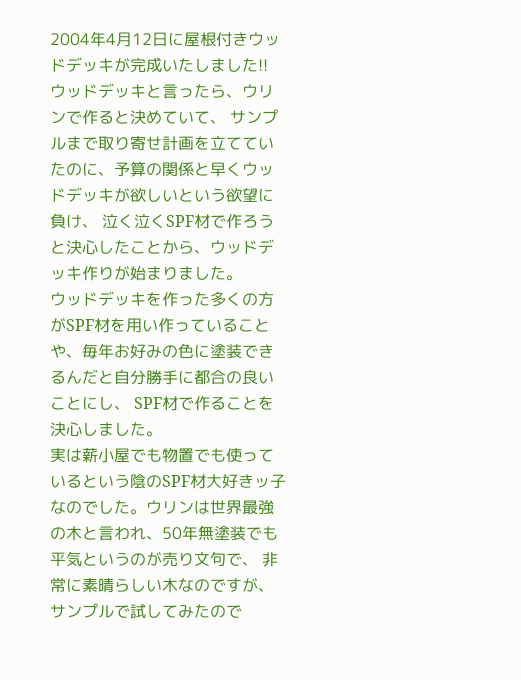2004年4月12日に屋根付きウッドデッキが完成いたしました!!
ウッドデッキと言ったら、ウリンで作ると決めていて、 サンプルまで取り寄せ計画を立てていたのに、予算の関係と早くウッドデッキが欲しいという欲望に負け、 泣く泣くSPF材で作ろうと決心したことから、ウッドデッキ作りが始まりました。
ウッドデッキを作った多くの方がSPF材を用い作っていることや、毎年お好みの色に塗装できるんだと自分勝手に都合の良いことにし、 SPF材で作ることを決心しました。
実は薪小屋でも物置でも使っているという陰のSPF材大好きッ子なのでした。ウリンは世界最強の木と言われ、50年無塗装でも平気というのが売り文句で、 非常に素晴らしい木なのですが、サンプルで試してみたので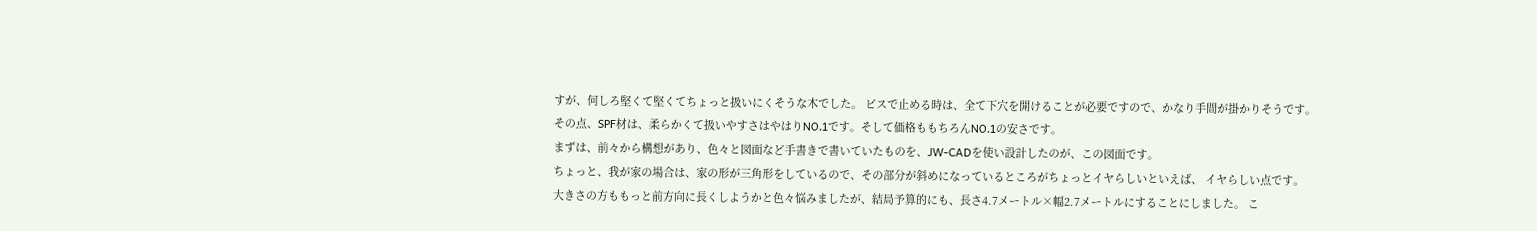すが、何しろ堅くて堅くてちょっと扱いにくそうな木でした。 ビスで止める時は、全て下穴を開けることが必要ですので、かなり手間が掛かりそうです。
その点、SPF材は、柔らかくて扱いやすさはやはりNO.1です。そして価格ももちろんNO.1の安さです。
まずは、前々から構想があり、色々と図面など手書きで書いていたものを、JW-CADを使い設計したのが、この図面です。
ちょっと、我が家の場合は、家の形が三角形をしているので、その部分が斜めになっているところがちょっとイヤらしいといえば、 イヤらしい点です。
大きさの方ももっと前方向に長くしようかと色々悩みましたが、結局予算的にも、長さ4.7メートル×幅2.7メートルにすることにしました。 こ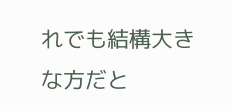れでも結構大きな方だと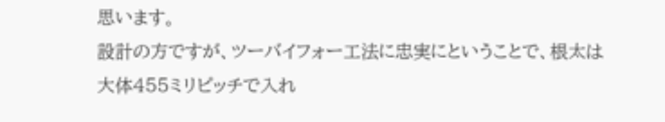思います。
設計の方ですが、ツーバイフォー工法に忠実にということで、根太は大体455ミリピッチで入れ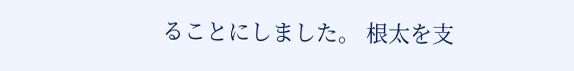ることにしました。 根太を支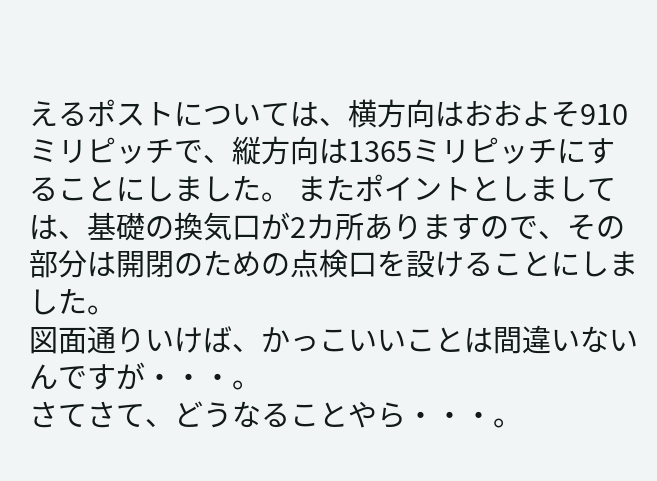えるポストについては、横方向はおおよそ910ミリピッチで、縦方向は1365ミリピッチにすることにしました。 またポイントとしましては、基礎の換気口が2カ所ありますので、その部分は開閉のための点検口を設けることにしました。
図面通りいけば、かっこいいことは間違いないんですが・・・。
さてさて、どうなることやら・・・。